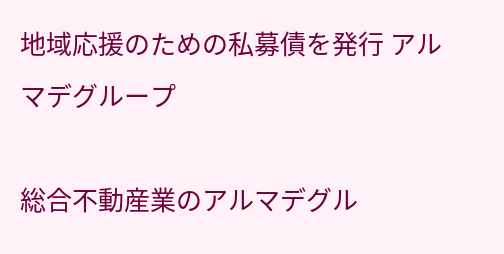地域応援のための私募債を発行 アルマデグループ

総合不動産業のアルマデグル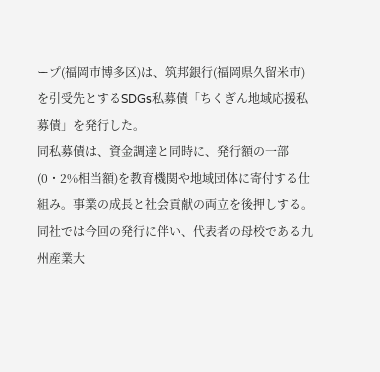ープ(福岡市博多区)は、筑邦銀行(福岡県久留米市)を引受先とするSDGs私募債「ちくぎん地域応援私募債」を発行した。
同私募債は、資金調達と同時に、発行額の一部(0・2%相当額)を教育機関や地域団体に寄付する仕組み。事業の成長と社会貢献の両立を後押しする。同社では今回の発行に伴い、代表者の母校である九州産業大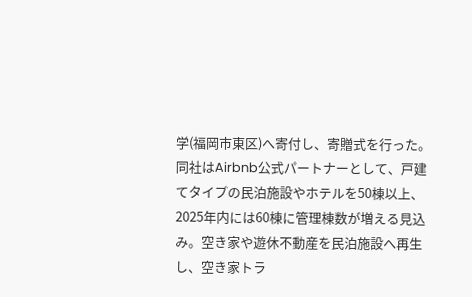学(福岡市東区)へ寄付し、寄贈式を行った。
同社はAirbnb公式パートナーとして、戸建てタイプの民泊施設やホテルを50棟以上、2025年内には60棟に管理棟数が増える見込み。空き家や遊休不動産を民泊施設へ再生し、空き家トラ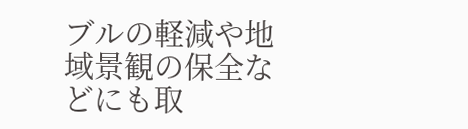ブルの軽減や地域景観の保全などにも取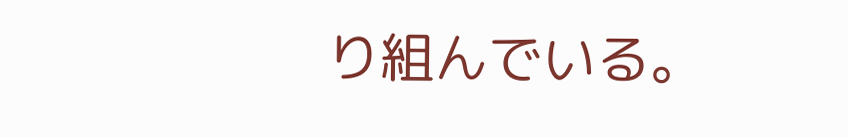り組んでいる。